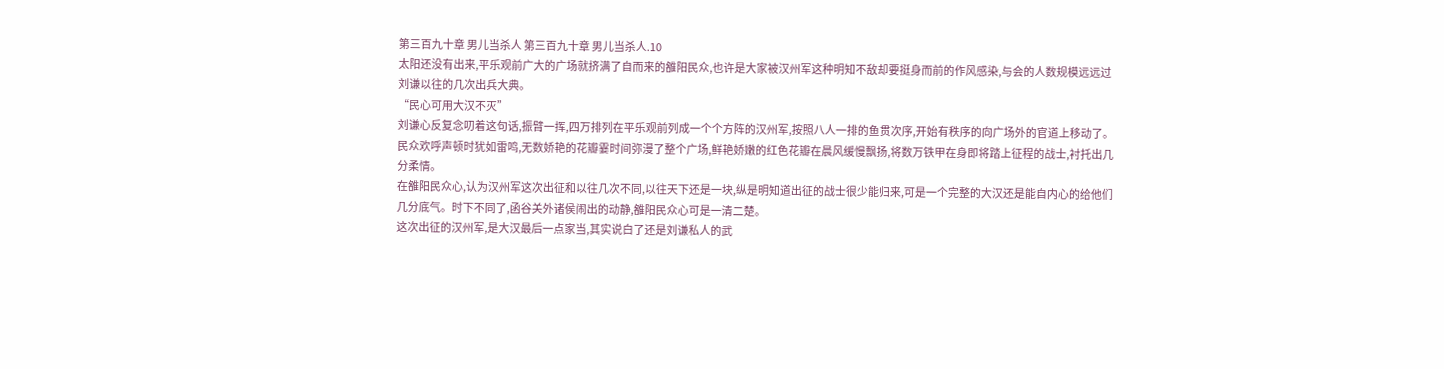第三百九十章 男儿当杀人 第三百九十章 男儿当杀人.10
太阳还没有出来,平乐观前广大的广场就挤满了自而来的雒阳民众,也许是大家被汉州军这种明知不敌却要挺身而前的作风感染,与会的人数规模远远过刘谦以往的几次出兵大典。
“民心可用大汉不灭”
刘谦心反复念叨着这句话,振臂一挥,四万排列在平乐观前列成一个个方阵的汉州军,按照八人一排的鱼贯次序,开始有秩序的向广场外的官道上移动了。
民众欢呼声顿时犹如雷鸣,无数娇艳的花瓣霎时间弥漫了整个广场,鲜艳娇嫩的红色花瓣在晨风缓慢飘扬,将数万铁甲在身即将踏上征程的战士,衬托出几分柔情。
在雒阳民众心,认为汉州军这次出征和以往几次不同,以往天下还是一块,纵是明知道出征的战士很少能归来,可是一个完整的大汉还是能自内心的给他们几分底气。时下不同了,函谷关外诸侯闹出的动静,雒阳民众心可是一清二楚。
这次出征的汉州军,是大汉最后一点家当,其实说白了还是刘谦私人的武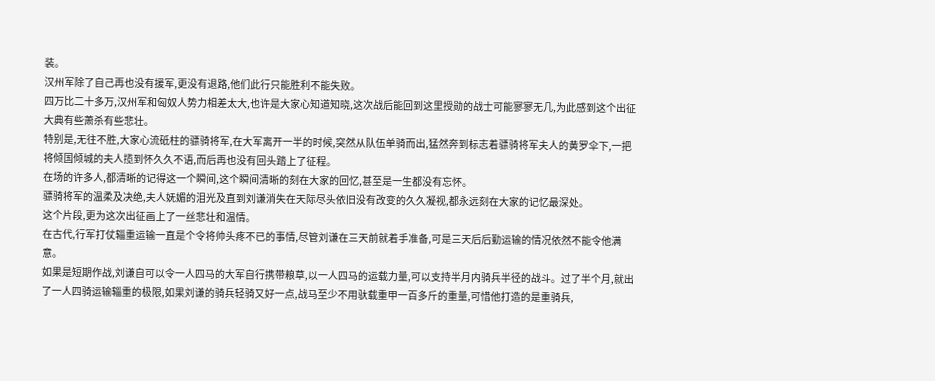装。
汉州军除了自己再也没有援军,更没有退路,他们此行只能胜利不能失败。
四万比二十多万,汉州军和匈奴人势力相差太大,也许是大家心知道知晓,这次战后能回到这里授勋的战士可能寥寥无几,为此感到这个出征大典有些萧杀有些悲壮。
特别是,无往不胜,大家心流砥柱的骠骑将军,在大军离开一半的时候,突然从队伍单骑而出,猛然奔到标志着骠骑将军夫人的黄罗伞下,一把将倾国倾城的夫人揽到怀久久不语,而后再也没有回头踏上了征程。
在场的许多人,都清晰的记得这一个瞬间,这个瞬间清晰的刻在大家的回忆,甚至是一生都没有忘怀。
骠骑将军的温柔及决绝,夫人妩媚的泪光及直到刘谦消失在天际尽头依旧没有改变的久久凝视,都永远刻在大家的记忆最深处。
这个片段,更为这次出征画上了一丝悲壮和温情。
在古代,行军打仗辎重运输一直是个令将帅头疼不已的事情,尽管刘谦在三天前就着手准备,可是三天后后勤运输的情况依然不能令他满意。
如果是短期作战,刘谦自可以令一人四马的大军自行携带粮草,以一人四马的运载力量,可以支持半月内骑兵半径的战斗。过了半个月,就出了一人四骑运输辎重的极限,如果刘谦的骑兵轻骑又好一点,战马至少不用驮载重甲一百多斤的重量,可惜他打造的是重骑兵,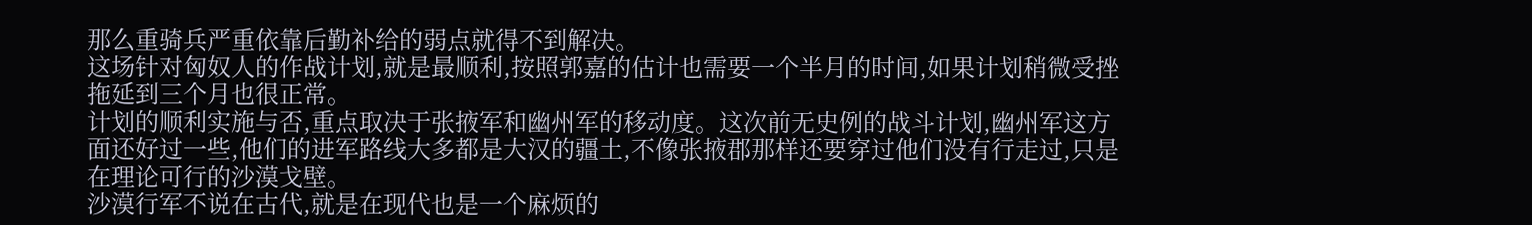那么重骑兵严重依靠后勤补给的弱点就得不到解决。
这场针对匈奴人的作战计划,就是最顺利,按照郭嘉的估计也需要一个半月的时间,如果计划稍微受挫拖延到三个月也很正常。
计划的顺利实施与否,重点取决于张掖军和幽州军的移动度。这次前无史例的战斗计划,幽州军这方面还好过一些,他们的进军路线大多都是大汉的疆土,不像张掖郡那样还要穿过他们没有行走过,只是在理论可行的沙漠戈壁。
沙漠行军不说在古代,就是在现代也是一个麻烦的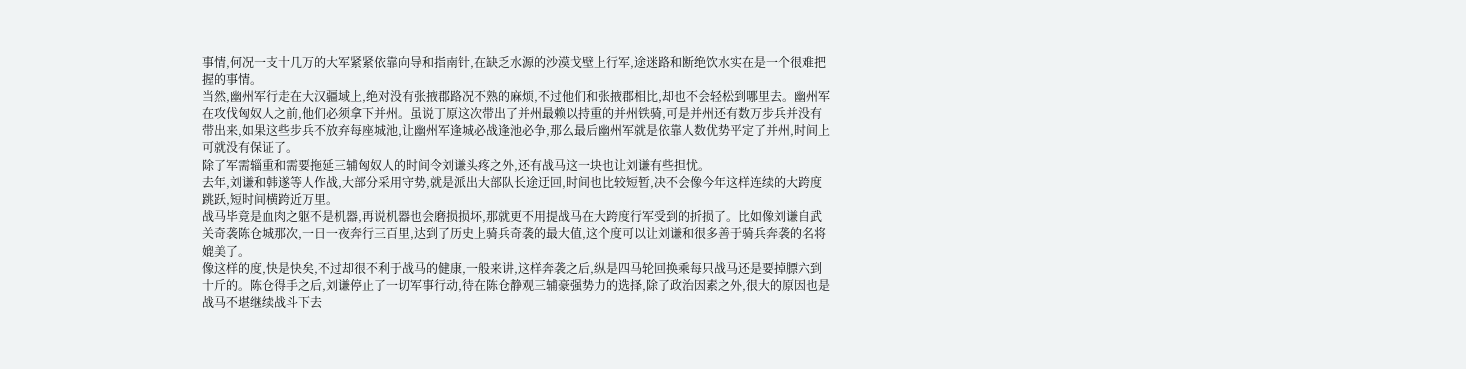事情,何况一支十几万的大军紧紧依靠向导和指南针,在缺乏水源的沙漠戈壁上行军,途迷路和断绝饮水实在是一个很难把握的事情。
当然,幽州军行走在大汉疆域上,绝对没有张掖郡路况不熟的麻烦,不过他们和张掖郡相比,却也不会轻松到哪里去。幽州军在攻伐匈奴人之前,他们必须拿下并州。虽说丁原这次带出了并州最赖以持重的并州铁骑,可是并州还有数万步兵并没有带出来,如果这些步兵不放弃每座城池,让幽州军逢城必战逢池必争,那么最后幽州军就是依靠人数优势平定了并州,时间上可就没有保证了。
除了军需辎重和需要拖延三辅匈奴人的时间令刘谦头疼之外,还有战马这一块也让刘谦有些担忧。
去年,刘谦和韩遂等人作战,大部分采用守势,就是派出大部队长途迂回,时间也比较短暂,决不会像今年这样连续的大跨度跳跃,短时间横跨近万里。
战马毕竟是血肉之躯不是机器,再说机器也会磨损损坏,那就更不用提战马在大跨度行军受到的折损了。比如像刘谦自武关奇袭陈仓城那次,一日一夜奔行三百里,达到了历史上骑兵奇袭的最大值,这个度可以让刘谦和很多善于骑兵奔袭的名将媲美了。
像这样的度,快是快矣,不过却很不利于战马的健康,一般来讲,这样奔袭之后,纵是四马轮回换乘每只战马还是要掉膘六到十斤的。陈仓得手之后,刘谦停止了一切军事行动,待在陈仓静观三辅豪强势力的选择,除了政治因素之外,很大的原因也是战马不堪继续战斗下去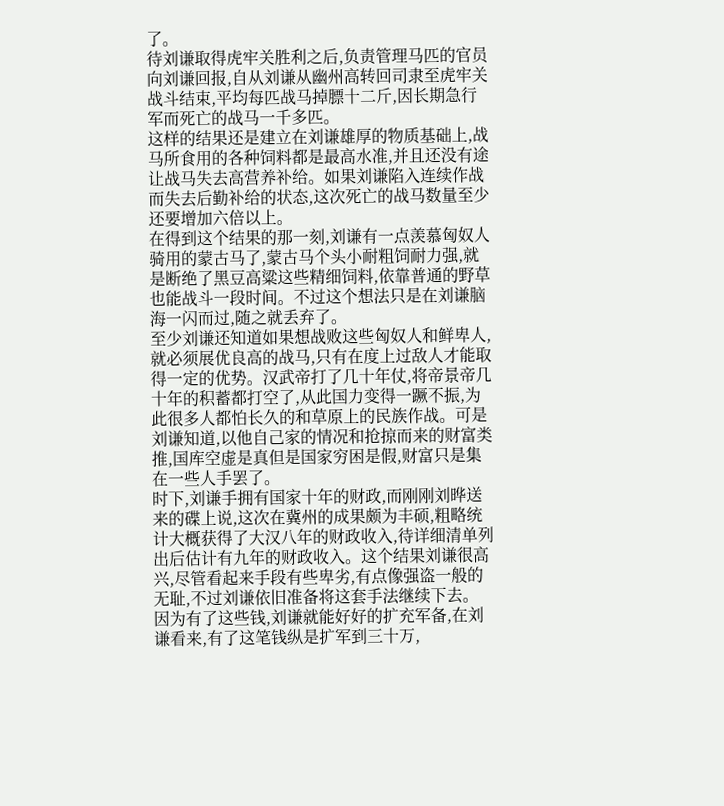了。
待刘谦取得虎牢关胜利之后,负责管理马匹的官员向刘谦回报,自从刘谦从幽州高转回司隶至虎牢关战斗结束,平均每匹战马掉膘十二斤,因长期急行军而死亡的战马一千多匹。
这样的结果还是建立在刘谦雄厚的物质基础上,战马所食用的各种饲料都是最高水准,并且还没有途让战马失去高营养补给。如果刘谦陷入连续作战而失去后勤补给的状态,这次死亡的战马数量至少还要增加六倍以上。
在得到这个结果的那一刻,刘谦有一点羡慕匈奴人骑用的蒙古马了,蒙古马个头小耐粗饲耐力强,就是断绝了黑豆高粱这些精细饲料,依靠普通的野草也能战斗一段时间。不过这个想法只是在刘谦脑海一闪而过,随之就丢弃了。
至少刘谦还知道如果想战败这些匈奴人和鲜卑人,就必须展优良高的战马,只有在度上过敌人才能取得一定的优势。汉武帝打了几十年仗,将帝景帝几十年的积蓄都打空了,从此国力变得一蹶不振,为此很多人都怕长久的和草原上的民族作战。可是刘谦知道,以他自己家的情况和抢掠而来的财富类推,国库空虚是真但是国家穷困是假,财富只是集在一些人手罢了。
时下,刘谦手拥有国家十年的财政,而刚刚刘晔送来的碟上说,这次在冀州的成果颇为丰硕,粗略统计大概获得了大汉八年的财政收入,待详细清单列出后估计有九年的财政收入。这个结果刘谦很高兴,尽管看起来手段有些卑劣,有点像强盗一般的无耻,不过刘谦依旧准备将这套手法继续下去。
因为有了这些钱,刘谦就能好好的扩充军备,在刘谦看来,有了这笔钱纵是扩军到三十万,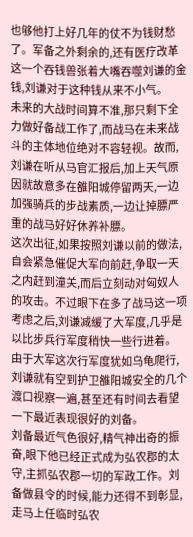也够他打上好几年的仗不为钱财愁了。军备之外剩余的,还有医疗改革这一个吞钱兽张着大嘴吞噬刘谦的金钱,刘谦对于这种钱从来不小气。
未来的大战时间算不准,那只剩下全力做好备战工作了,而战马在未来战斗的主体地位绝对不容轻视。故而,刘谦在听从马官汇报后,加上天气原因就故意多在雒阳城停留两天,一边加强骑兵的步战素质,一边让掉膘严重的战马好好休养补膘。
这次出征,如果按照刘谦以前的做法,自会紧急催促大军向前赶,争取一天之内赶到潼关,而后立刻动对匈奴人的攻击。不过眼下在多了战马这一项考虑之后,刘谦减缓了大军度,几乎是以比步兵行军度稍快一些行进着。
由于大军这次行军度犹如乌龟爬行,刘谦就有空到护卫雒阳城安全的几个渡口视察一遍,甚至还有时间去看望一下最近表现很好的刘备。
刘备最近气色很好,精气神出奇的振奋,眼下他已经正式成为弘农郡的太守,主抓弘农郡一切的军政工作。刘备做县令的时候,能力还得不到彰显,走马上任临时弘农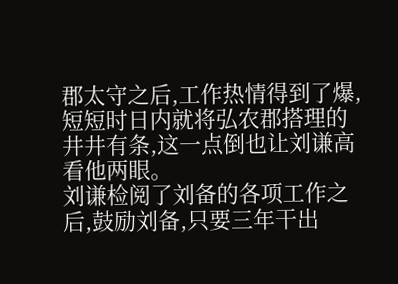郡太守之后,工作热情得到了爆,短短时日内就将弘农郡搭理的井井有条,这一点倒也让刘谦高看他两眼。
刘谦检阅了刘备的各项工作之后,鼓励刘备,只要三年干出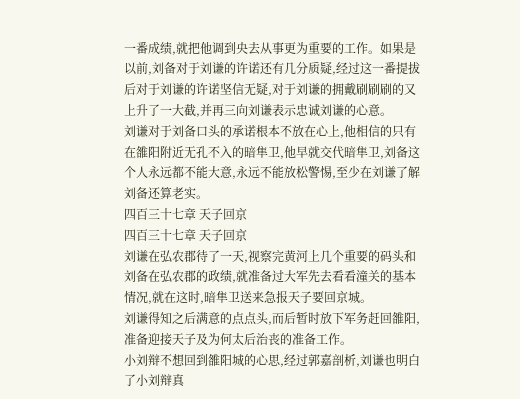一番成绩,就把他调到央去从事更为重要的工作。如果是以前,刘备对于刘谦的许诺还有几分质疑,经过这一番提拔后对于刘谦的许诺坚信无疑,对于刘谦的拥戴刷刷刷的又上升了一大截,并再三向刘谦表示忠诚刘谦的心意。
刘谦对于刘备口头的承诺根本不放在心上,他相信的只有在雒阳附近无孔不入的暗隼卫,他早就交代暗隼卫,刘备这个人永远都不能大意,永远不能放松警惕,至少在刘谦了解刘备还算老实。
四百三十七章 天子回京
四百三十七章 天子回京
刘谦在弘农郡待了一天,视察完黄河上几个重要的码头和刘备在弘农郡的政绩,就准备过大军先去看看潼关的基本情况,就在这时,暗隼卫送来急报天子要回京城。
刘谦得知之后满意的点点头,而后暂时放下军务赶回雒阳,准备迎接天子及为何太后治丧的准备工作。
小刘辩不想回到雒阳城的心思,经过郭嘉剖析,刘谦也明白了小刘辩真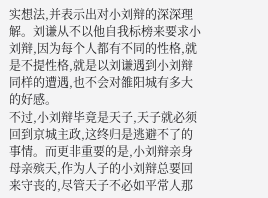实想法,并表示出对小刘辩的深深理解。刘谦从不以他自我标榜来要求小刘辩,因为每个人都有不同的性格,就是不提性格,就是以刘谦遇到小刘辩同样的遭遇,也不会对雒阳城有多大的好感。
不过,小刘辩毕竟是天子,天子就必须回到京城主政,这终归是逃避不了的事情。而更非重要的是,小刘辩亲身母亲殡天,作为人子的小刘辩总要回来守丧的,尽管天子不必如平常人那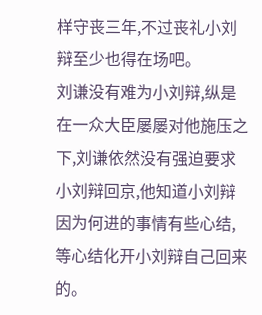样守丧三年,不过丧礼小刘辩至少也得在场吧。
刘谦没有难为小刘辩,纵是在一众大臣屡屡对他施压之下,刘谦依然没有强迫要求小刘辩回京,他知道小刘辩因为何进的事情有些心结,等心结化开小刘辩自己回来的。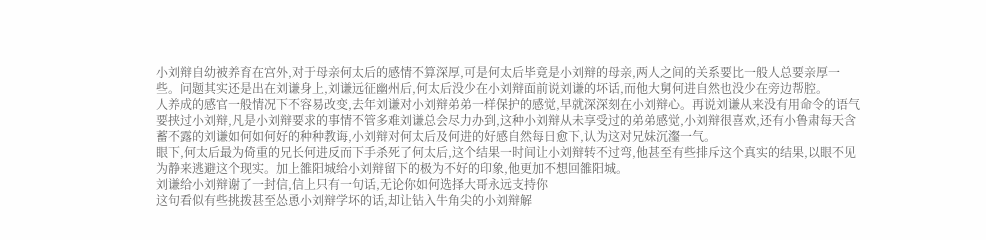小刘辩自幼被养育在宫外,对于母亲何太后的感情不算深厚,可是何太后毕竟是小刘辩的母亲,两人之间的关系要比一般人总要亲厚一些。问题其实还是出在刘谦身上,刘谦远征幽州后,何太后没少在小刘辩面前说刘谦的坏话,而他大舅何进自然也没少在旁边帮腔。
人养成的感官一般情况下不容易改变,去年刘谦对小刘辩弟弟一样保护的感觉,早就深深刻在小刘辩心。再说刘谦从来没有用命令的语气要挟过小刘辩,凡是小刘辩要求的事情不管多难刘谦总会尽力办到,这种小刘辩从未享受过的弟弟感觉,小刘辩很喜欢,还有小鲁肃每天含蓄不露的刘谦如何如何好的种种教诲,小刘辩对何太后及何进的好感自然每日愈下,认为这对兄妹沉瀣一气。
眼下,何太后最为倚重的兄长何进反而下手杀死了何太后,这个结果一时间让小刘辩转不过弯,他甚至有些排斥这个真实的结果,以眼不见为静来逃避这个现实。加上雒阳城给小刘辩留下的极为不好的印象,他更加不想回雒阳城。
刘谦给小刘辩谢了一封信,信上只有一句话,无论你如何选择大哥永远支持你
这句看似有些挑拨甚至怂恿小刘辩学坏的话,却让钻入牛角尖的小刘辩解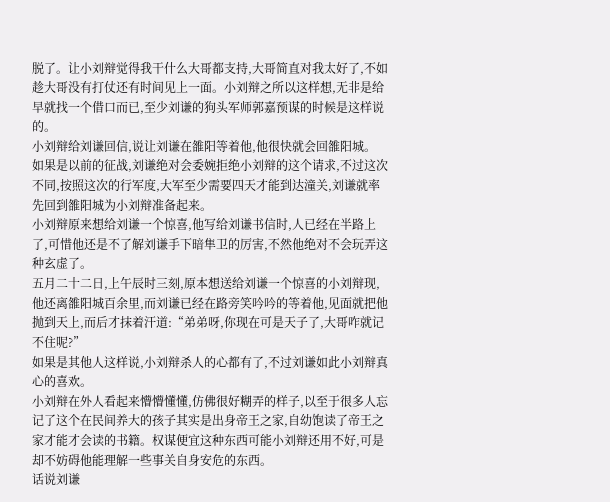脱了。让小刘辩觉得我干什么大哥都支持,大哥简直对我太好了,不如趁大哥没有打仗还有时间见上一面。小刘辩之所以这样想,无非是给早就找一个借口而已,至少刘谦的狗头军师郭嘉预谋的时候是这样说的。
小刘辩给刘谦回信,说让刘谦在雒阳等着他,他很快就会回雒阳城。
如果是以前的征战,刘谦绝对会委婉拒绝小刘辩的这个请求,不过这次不同,按照这次的行军度,大军至少需要四天才能到达潼关,刘谦就率先回到雒阳城为小刘辩准备起来。
小刘辩原来想给刘谦一个惊喜,他写给刘谦书信时,人已经在半路上了,可惜他还是不了解刘谦手下暗隼卫的厉害,不然他绝对不会玩弄这种玄虚了。
五月二十二日,上午辰时三刻,原本想送给刘谦一个惊喜的小刘辩现,他还离雒阳城百余里,而刘谦已经在路旁笑吟吟的等着他,见面就把他抛到天上,而后才抹着汗道:“弟弟呀,你现在可是天子了,大哥咋就记不住呢?”
如果是其他人这样说,小刘辩杀人的心都有了,不过刘谦如此小刘辩真心的喜欢。
小刘辩在外人看起来懵懵懂懂,仿佛很好糊弄的样子,以至于很多人忘记了这个在民间养大的孩子其实是出身帝王之家,自幼饱读了帝王之家才能才会读的书籍。权谋便宜这种东西可能小刘辩还用不好,可是却不妨碍他能理解一些事关自身安危的东西。
话说刘谦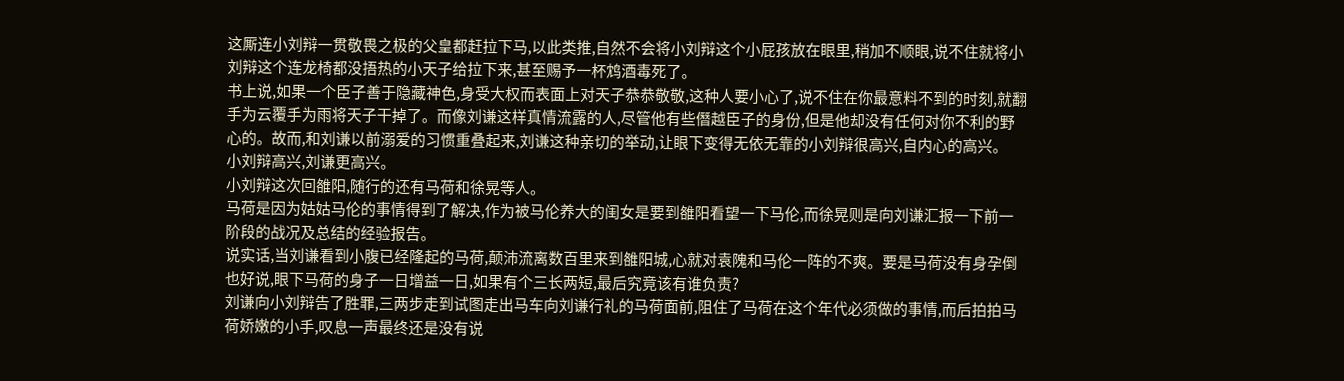这厮连小刘辩一贯敬畏之极的父皇都赶拉下马,以此类推,自然不会将小刘辩这个小屁孩放在眼里,稍加不顺眼,说不住就将小刘辩这个连龙椅都没捂热的小天子给拉下来,甚至赐予一杯鸩酒毒死了。
书上说,如果一个臣子善于隐藏神色,身受大权而表面上对天子恭恭敬敬,这种人要小心了,说不住在你最意料不到的时刻,就翻手为云覆手为雨将天子干掉了。而像刘谦这样真情流露的人,尽管他有些僭越臣子的身份,但是他却没有任何对你不利的野心的。故而,和刘谦以前溺爱的习惯重叠起来,刘谦这种亲切的举动,让眼下变得无依无靠的小刘辩很高兴,自内心的高兴。
小刘辩高兴,刘谦更高兴。
小刘辩这次回雒阳,随行的还有马荷和徐晃等人。
马荷是因为姑姑马伦的事情得到了解决,作为被马伦养大的闺女是要到雒阳看望一下马伦,而徐晃则是向刘谦汇报一下前一阶段的战况及总结的经验报告。
说实话,当刘谦看到小腹已经隆起的马荷,颠沛流离数百里来到雒阳城,心就对袁隗和马伦一阵的不爽。要是马荷没有身孕倒也好说,眼下马荷的身子一日增益一日,如果有个三长两短,最后究竟该有谁负责?
刘谦向小刘辩告了胜罪,三两步走到试图走出马车向刘谦行礼的马荷面前,阻住了马荷在这个年代必须做的事情,而后拍拍马荷娇嫩的小手,叹息一声最终还是没有说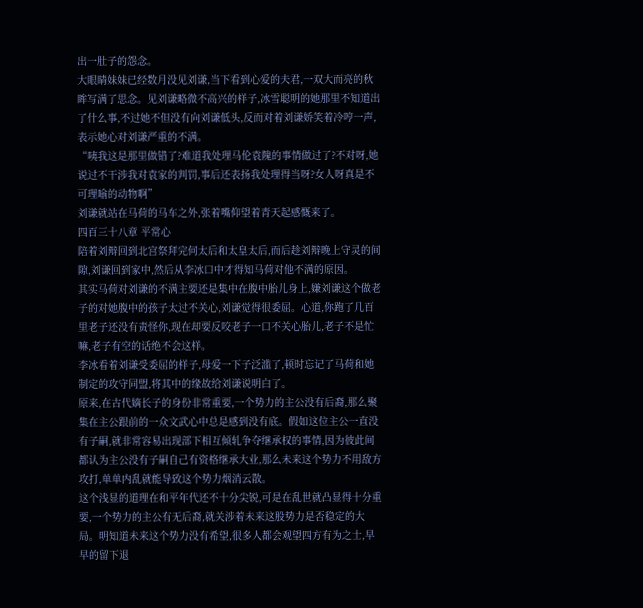出一肚子的怨念。
大眼睛妹妹已经数月没见刘谦,当下看到心爱的夫君,一双大而亮的秋眸写满了思念。见刘谦略微不高兴的样子,冰雪聪明的她那里不知道出了什么事,不过她不但没有向刘谦低头,反而对着刘谦娇笑着冷哼一声,表示她心对刘谦严重的不满。
“咦我这是那里做错了?难道我处理马伦袁隗的事情做过了?不对呀,她说过不干涉我对袁家的判罚,事后还表扬我处理得当呀?女人呀真是不可理喻的动物啊”
刘谦就站在马荷的马车之外,张着嘴仰望着青天起感慨来了。
四百三十八章 平常心
陪着刘辩回到北宫祭拜完何太后和太皇太后,而后趁刘辩晚上守灵的间隙,刘谦回到家中,然后从李冰口中才得知马荷对他不满的原因。
其实马荷对刘谦的不满主要还是集中在腹中胎儿身上,嫌刘谦这个做老子的对她腹中的孩子太过不关心,刘谦觉得很委屈。心道,你跑了几百里老子还没有责怪你,现在却要反咬老子一口不关心胎儿,老子不是忙嘛,老子有空的话绝不会这样。
李冰看着刘谦受委屈的样子,母爱一下子泛滥了,顿时忘记了马荷和她制定的攻守同盟,将其中的缘故给刘谦说明白了。
原来,在古代嫡长子的身份非常重要,一个势力的主公没有后裔,那么聚集在主公跟前的一众文武心中总是感到没有底。假如这位主公一直没有子嗣,就非常容易出现部下相互倾轧争夺继承权的事情,因为彼此间都认为主公没有子嗣自己有资格继承大业,那么未来这个势力不用敌方攻打,单单内乱就能导致这个势力烟消云散。
这个浅显的道理在和平年代还不十分尖锐,可是在乱世就凸显得十分重要,一个势力的主公有无后裔,就关涉着未来这股势力是否稳定的大局。明知道未来这个势力没有希望,很多人都会观望四方有为之士,早早的留下退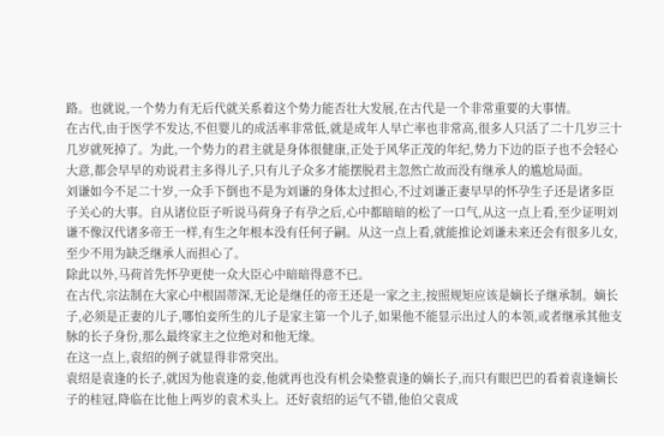路。也就说,一个势力有无后代就关系着这个势力能否壮大发展,在古代是一个非常重要的大事情。
在古代,由于医学不发达,不但婴儿的成活率非常低,就是成年人早亡率也非常高,很多人只活了二十几岁三十几岁就死掉了。为此,一个势力的君主就是身体很健康,正处于风华正茂的年纪,势力下边的臣子也不会轻心大意,都会早早的劝说君主多得儿子,只有儿子众多才能摆脱君主忽然亡故而没有继承人的尴尬局面。
刘谦如今不足二十岁,一众手下倒也不是为刘谦的身体太过担心,不过刘谦正妻早早的怀孕生子还是诸多臣子关心的大事。自从诸位臣子听说马荷身子有孕之后,心中都暗暗的松了一口气,从这一点上看,至少证明刘谦不像汉代诸多帝王一样,有生之年根本没有任何子嗣。从这一点上看,就能推论刘谦未来还会有很多儿女,至少不用为缺乏继承人而担心了。
除此以外,马荷首先怀孕更使一众大臣心中暗暗得意不已。
在古代,宗法制在大家心中根固蒂深,无论是继任的帝王还是一家之主,按照规矩应该是嫡长子继承制。嫡长子,必须是正妻的儿子,哪怕妾所生的儿子是家主第一个儿子,如果他不能显示出过人的本领,或者继承其他支脉的长子身份,那么最终家主之位绝对和他无缘。
在这一点上,袁绍的例子就显得非常突出。
袁绍是袁逢的长子,就因为他袁逢的妾,他就再也没有机会染整袁逢的嫡长子,而只有眼巴巴的看着袁逢嫡长子的桂冠,降临在比他上两岁的袁术头上。还好袁绍的运气不错,他伯父袁成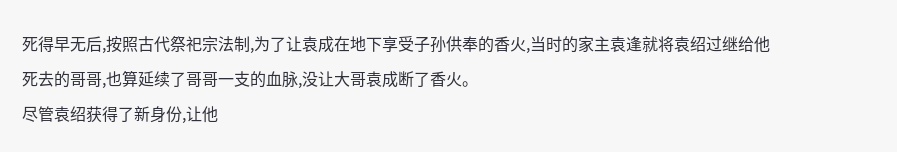死得早无后,按照古代祭祀宗法制,为了让袁成在地下享受子孙供奉的香火,当时的家主袁逢就将袁绍过继给他死去的哥哥,也算延续了哥哥一支的血脉,没让大哥袁成断了香火。
尽管袁绍获得了新身份,让他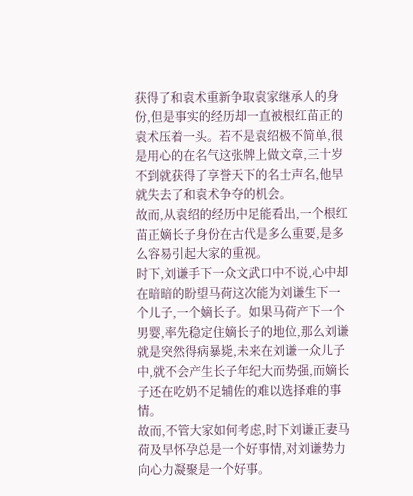获得了和袁术重新争取袁家继承人的身份,但是事实的经历却一直被根红苗正的袁术压着一头。若不是袁绍极不简单,很是用心的在名气这张牌上做文章,三十岁不到就获得了享誉天下的名士声名,他早就失去了和袁术争夺的机会。
故而,从袁绍的经历中足能看出,一个根红苗正嫡长子身份在古代是多么重要,是多么容易引起大家的重视。
时下,刘谦手下一众文武口中不说,心中却在暗暗的盼望马荷这次能为刘谦生下一个儿子,一个嫡长子。如果马荷产下一个男婴,率先稳定住嫡长子的地位,那么刘谦就是突然得病暴毙,未来在刘谦一众儿子中,就不会产生长子年纪大而势强,而嫡长子还在吃奶不足辅佐的难以选择难的事情。
故而,不管大家如何考虑,时下刘谦正妻马荷及早怀孕总是一个好事情,对刘谦势力向心力凝聚是一个好事。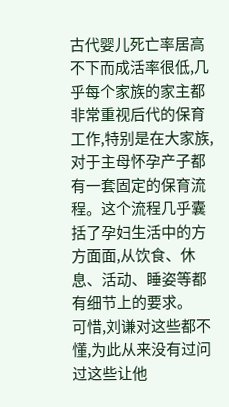古代婴儿死亡率居高不下而成活率很低,几乎每个家族的家主都非常重视后代的保育工作,特别是在大家族,对于主母怀孕产子都有一套固定的保育流程。这个流程几乎囊括了孕妇生活中的方方面面,从饮食、休息、活动、睡姿等都有细节上的要求。
可惜,刘谦对这些都不懂,为此从来没有过问过这些让他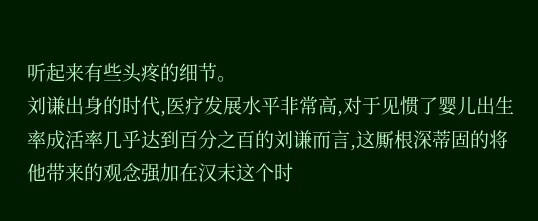听起来有些头疼的细节。
刘谦出身的时代,医疗发展水平非常高,对于见惯了婴儿出生率成活率几乎达到百分之百的刘谦而言,这厮根深蒂固的将他带来的观念强加在汉末这个时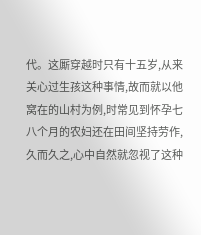代。这厮穿越时只有十五岁,从来关心过生孩这种事情,故而就以他窝在的山村为例,时常见到怀孕七八个月的农妇还在田间坚持劳作,久而久之,心中自然就忽视了这种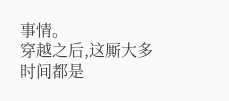事情。
穿越之后,这厮大多时间都是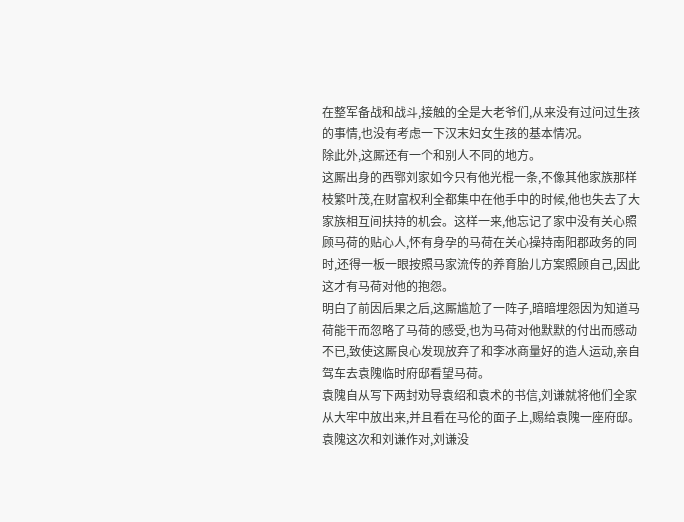在整军备战和战斗,接触的全是大老爷们,从来没有过问过生孩的事情,也没有考虑一下汉末妇女生孩的基本情况。
除此外,这厮还有一个和别人不同的地方。
这厮出身的西鄂刘家如今只有他光棍一条,不像其他家族那样枝繁叶茂,在财富权利全都集中在他手中的时候,他也失去了大家族相互间扶持的机会。这样一来,他忘记了家中没有关心照顾马荷的贴心人,怀有身孕的马荷在关心操持南阳郡政务的同时,还得一板一眼按照马家流传的养育胎儿方案照顾自己,因此这才有马荷对他的抱怨。
明白了前因后果之后,这厮尴尬了一阵子,暗暗埋怨因为知道马荷能干而忽略了马荷的感受,也为马荷对他默默的付出而感动不已,致使这厮良心发现放弃了和李冰商量好的造人运动,亲自驾车去袁隗临时府邸看望马荷。
袁隗自从写下两封劝导袁绍和袁术的书信,刘谦就将他们全家从大牢中放出来,并且看在马伦的面子上,赐给袁隗一座府邸。袁隗这次和刘谦作对,刘谦没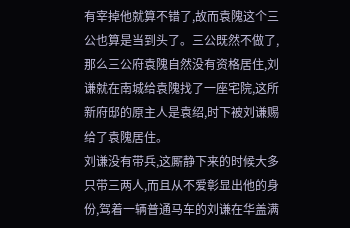有宰掉他就算不错了,故而袁隗这个三公也算是当到头了。三公既然不做了,那么三公府袁隗自然没有资格居住,刘谦就在南城给袁隗找了一座宅院,这所新府邸的原主人是袁绍,时下被刘谦赐给了袁隗居住。
刘谦没有带兵,这厮静下来的时候大多只带三两人,而且从不爱彰显出他的身份,驾着一辆普通马车的刘谦在华盖满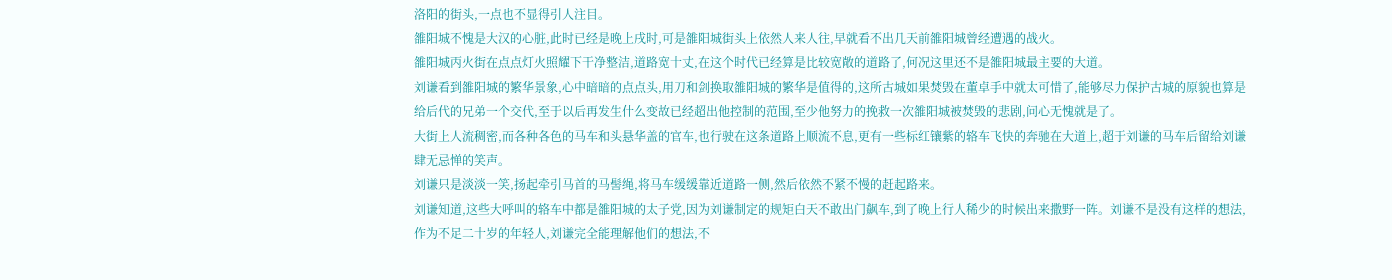洛阳的街头,一点也不显得引人注目。
雒阳城不愧是大汉的心脏,此时已经是晚上戌时,可是雒阳城街头上依然人来人往,早就看不出几天前雒阳城曾经遭遇的战火。
雒阳城丙火街在点点灯火照耀下干净整洁,道路宽十丈,在这个时代已经算是比较宽敞的道路了,何况这里还不是雒阳城最主要的大道。
刘谦看到雒阳城的繁华景象,心中暗暗的点点头,用刀和剑换取雒阳城的繁华是值得的,这所古城如果焚毁在董卓手中就太可惜了,能够尽力保护古城的原貌也算是给后代的兄弟一个交代,至于以后再发生什么变故已经超出他控制的范围,至少他努力的挽救一次雒阳城被焚毁的悲剧,问心无愧就是了。
大街上人流稠密,而各种各色的马车和头悬华盖的官车,也行驶在这条道路上顺流不息,更有一些标红镶紫的辂车飞快的奔驰在大道上,超于刘谦的马车后留给刘谦肆无忌惮的笑声。
刘谦只是淡淡一笑,扬起牵引马首的马髻绳,将马车缓缓靠近道路一侧,然后依然不紧不慢的赶起路来。
刘谦知道,这些大呼叫的辂车中都是雒阳城的太子党,因为刘谦制定的规矩白天不敢出门飙车,到了晚上行人稀少的时候出来撒野一阵。刘谦不是没有这样的想法,作为不足二十岁的年轻人,刘谦完全能理解他们的想法,不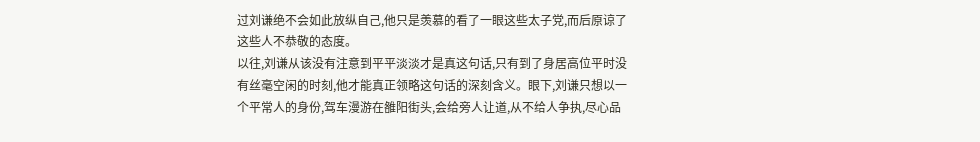过刘谦绝不会如此放纵自己,他只是羡慕的看了一眼这些太子党,而后原谅了这些人不恭敬的态度。
以往,刘谦从该没有注意到平平淡淡才是真这句话,只有到了身居高位平时没有丝毫空闲的时刻,他才能真正领略这句话的深刻含义。眼下,刘谦只想以一个平常人的身份,驾车漫游在雒阳街头,会给旁人让道,从不给人争执,尽心品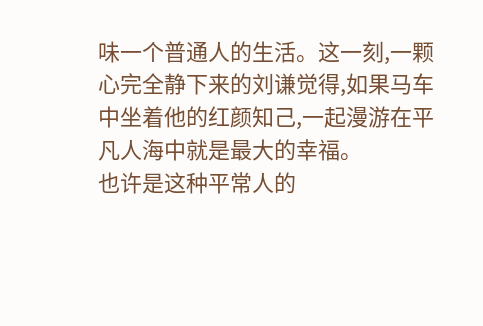味一个普通人的生活。这一刻,一颗心完全静下来的刘谦觉得,如果马车中坐着他的红颜知己,一起漫游在平凡人海中就是最大的幸福。
也许是这种平常人的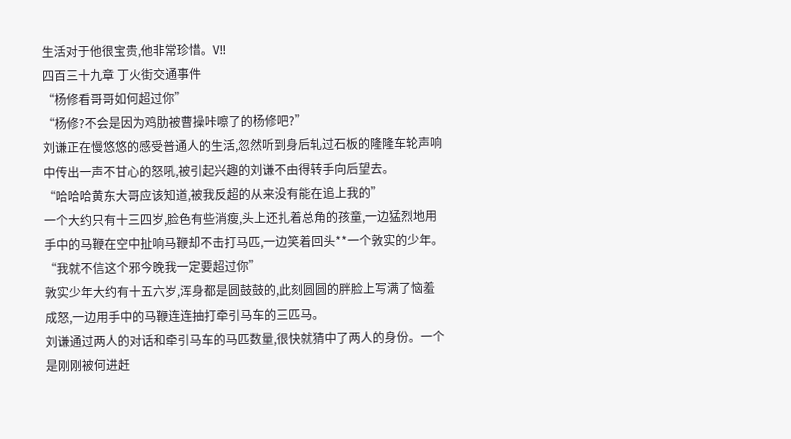生活对于他很宝贵,他非常珍惜。V!!
四百三十九章 丁火街交通事件
“杨修看哥哥如何超过你”
“杨修?不会是因为鸡肋被曹操咔嚓了的杨修吧?”
刘谦正在慢悠悠的感受普通人的生活,忽然听到身后轧过石板的隆隆车轮声响中传出一声不甘心的怒吼,被引起兴趣的刘谦不由得转手向后望去。
“哈哈哈黄东大哥应该知道,被我反超的从来没有能在追上我的”
一个大约只有十三四岁,脸色有些消瘦,头上还扎着总角的孩童,一边猛烈地用手中的马鞭在空中扯响马鞭却不击打马匹,一边笑着回头**一个敦实的少年。
“我就不信这个邪今晚我一定要超过你”
敦实少年大约有十五六岁,浑身都是圆鼓鼓的,此刻圆圆的胖脸上写满了恼羞成怒,一边用手中的马鞭连连抽打牵引马车的三匹马。
刘谦通过两人的对话和牵引马车的马匹数量,很快就猜中了两人的身份。一个是刚刚被何进赶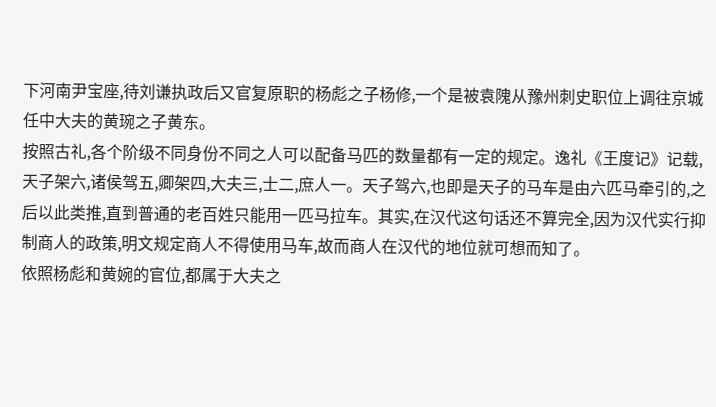下河南尹宝座,待刘谦执政后又官复原职的杨彪之子杨修,一个是被袁隗从豫州刺史职位上调往京城任中大夫的黄琬之子黄东。
按照古礼,各个阶级不同身份不同之人可以配备马匹的数量都有一定的规定。逸礼《王度记》记载,天子架六,诸侯驾五,卿架四,大夫三,士二,庶人一。天子驾六,也即是天子的马车是由六匹马牵引的,之后以此类推,直到普通的老百姓只能用一匹马拉车。其实,在汉代这句话还不算完全,因为汉代实行抑制商人的政策,明文规定商人不得使用马车,故而商人在汉代的地位就可想而知了。
依照杨彪和黄婉的官位,都属于大夫之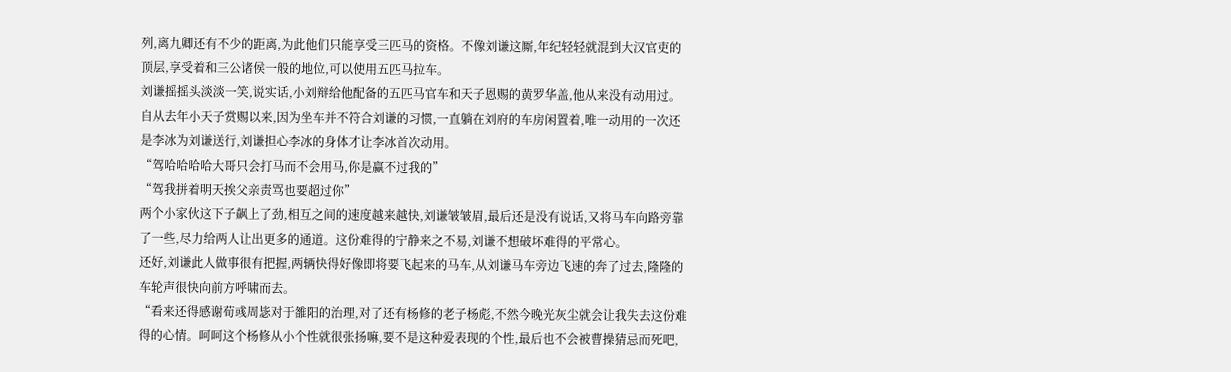列,离九卿还有不少的距离,为此他们只能享受三匹马的资格。不像刘谦这厮,年纪轻轻就混到大汉官吏的顶层,享受着和三公诸侯一般的地位,可以使用五匹马拉车。
刘谦摇摇头淡淡一笑,说实话,小刘辩给他配备的五匹马官车和天子恩赐的黄罗华盖,他从来没有动用过。自从去年小天子赏赐以来,因为坐车并不符合刘谦的习惯,一直躺在刘府的车房闲置着,唯一动用的一次还是李冰为刘谦送行,刘谦担心李冰的身体才让李冰首次动用。
“驾哈哈哈哈大哥只会打马而不会用马,你是赢不过我的”
“驾我拼着明天挨父亲责骂也要超过你”
两个小家伙这下子飙上了劲,相互之间的速度越来越快,刘谦皱皱眉,最后还是没有说话,又将马车向路旁靠了一些,尽力给两人让出更多的通道。这份难得的宁静来之不易,刘谦不想破坏难得的平常心。
还好,刘谦此人做事很有把握,两辆快得好像即将要飞起来的马车,从刘谦马车旁边飞速的奔了过去,隆隆的车轮声很快向前方呼啸而去。
“看来还得感谢荀彧周毖对于雒阳的治理,对了还有杨修的老子杨彪,不然今晚光灰尘就会让我失去这份难得的心情。呵呵这个杨修从小个性就很张扬嘛,要不是这种爱表现的个性,最后也不会被曹操猜忌而死吧,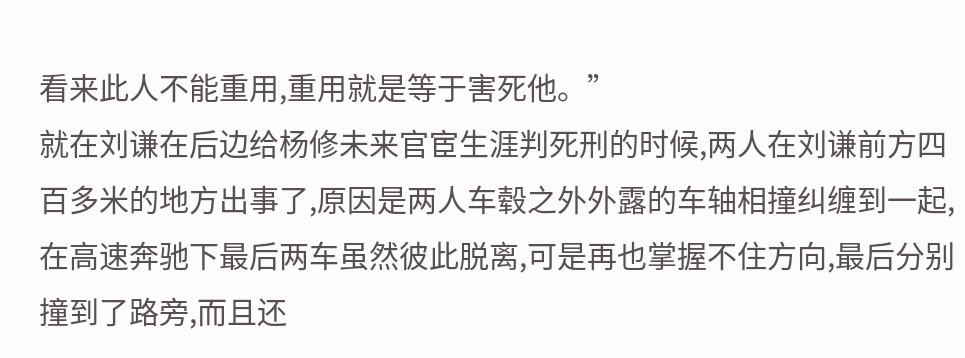看来此人不能重用,重用就是等于害死他。”
就在刘谦在后边给杨修未来官宦生涯判死刑的时候,两人在刘谦前方四百多米的地方出事了,原因是两人车毂之外外露的车轴相撞纠缠到一起,在高速奔驰下最后两车虽然彼此脱离,可是再也掌握不住方向,最后分别撞到了路旁,而且还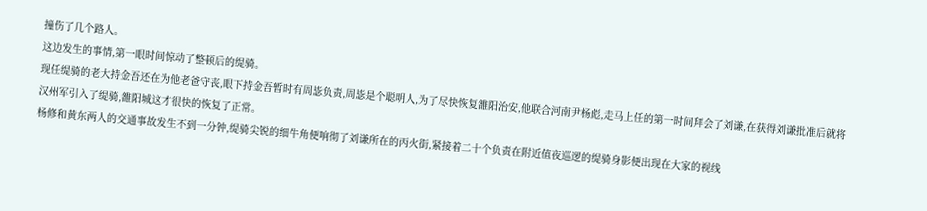撞伤了几个路人。
这边发生的事情,第一眼时间惊动了整顿后的缇骑。
现任缇骑的老大持金吾还在为他老爸守丧,眼下持金吾暂时有周毖负责,周毖是个聪明人,为了尽快恢复雒阳治安,他联合河南尹杨彪,走马上任的第一时间拜会了刘谦,在获得刘谦批准后就将汉州军引入了缇骑,雒阳城这才很快的恢复了正常。
杨修和黄东两人的交通事故发生不到一分钟,缇骑尖锐的细牛角便响彻了刘谦所在的丙火街,紧接着二十个负责在附近值夜巡逻的缇骑身影便出现在大家的视线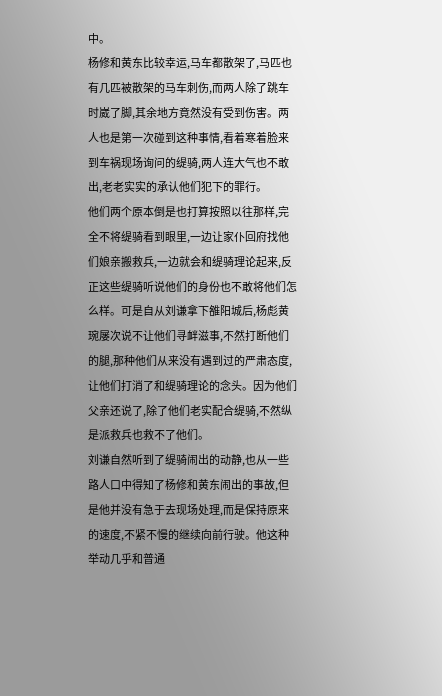中。
杨修和黄东比较幸运,马车都散架了,马匹也有几匹被散架的马车刺伤,而两人除了跳车时崴了脚,其余地方竟然没有受到伤害。两人也是第一次碰到这种事情,看着寒着脸来到车祸现场询问的缇骑,两人连大气也不敢出,老老实实的承认他们犯下的罪行。
他们两个原本倒是也打算按照以往那样,完全不将缇骑看到眼里,一边让家仆回府找他们娘亲搬救兵,一边就会和缇骑理论起来,反正这些缇骑听说他们的身份也不敢将他们怎么样。可是自从刘谦拿下雒阳城后,杨彪黄琬屡次说不让他们寻衅滋事,不然打断他们的腿,那种他们从来没有遇到过的严肃态度,让他们打消了和缇骑理论的念头。因为他们父亲还说了,除了他们老实配合缇骑,不然纵是派救兵也救不了他们。
刘谦自然听到了缇骑闹出的动静,也从一些路人口中得知了杨修和黄东闹出的事故,但是他并没有急于去现场处理,而是保持原来的速度,不紧不慢的继续向前行驶。他这种举动几乎和普通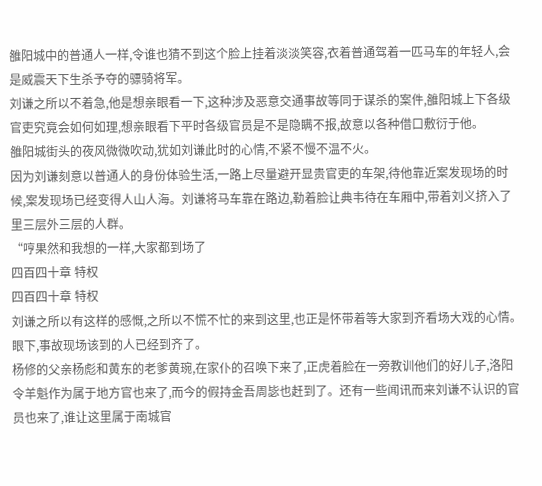雒阳城中的普通人一样,令谁也猜不到这个脸上挂着淡淡笑容,衣着普通驾着一匹马车的年轻人,会是威震天下生杀予夺的骠骑将军。
刘谦之所以不着急,他是想亲眼看一下,这种涉及恶意交通事故等同于谋杀的案件,雒阳城上下各级官吏究竟会如何如理,想亲眼看下平时各级官员是不是隐瞒不报,故意以各种借口敷衍于他。
雒阳城街头的夜风微微吹动,犹如刘谦此时的心情,不紧不慢不温不火。
因为刘谦刻意以普通人的身份体验生活,一路上尽量避开显贵官吏的车架,待他靠近案发现场的时候,案发现场已经变得人山人海。刘谦将马车靠在路边,勒着脸让典韦待在车厢中,带着刘义挤入了里三层外三层的人群。
“哼果然和我想的一样,大家都到场了
四百四十章 特权
四百四十章 特权
刘谦之所以有这样的感慨,之所以不慌不忙的来到这里,也正是怀带着等大家到齐看场大戏的心情。眼下,事故现场该到的人已经到齐了。
杨修的父亲杨彪和黄东的老爹黄琬,在家仆的召唤下来了,正虎着脸在一旁教训他们的好儿子,洛阳令羊魁作为属于地方官也来了,而今的假持金吾周毖也赶到了。还有一些闻讯而来刘谦不认识的官员也来了,谁让这里属于南城官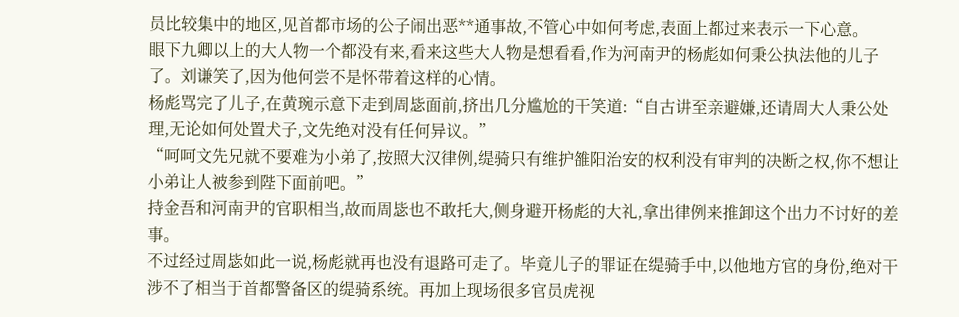员比较集中的地区,见首都市场的公子闹出恶**通事故,不管心中如何考虑,表面上都过来表示一下心意。
眼下九卿以上的大人物一个都没有来,看来这些大人物是想看看,作为河南尹的杨彪如何秉公执法他的儿子了。刘谦笑了,因为他何尝不是怀带着这样的心情。
杨彪骂完了儿子,在黄琬示意下走到周毖面前,挤出几分尴尬的干笑道:“自古讲至亲避嫌,还请周大人秉公处理,无论如何处置犬子,文先绝对没有任何异议。”
“呵呵文先兄就不要难为小弟了,按照大汉律例,缇骑只有维护雒阳治安的权利没有审判的决断之权,你不想让小弟让人被参到陛下面前吧。”
持金吾和河南尹的官职相当,故而周毖也不敢托大,侧身避开杨彪的大礼,拿出律例来推卸这个出力不讨好的差事。
不过经过周毖如此一说,杨彪就再也没有退路可走了。毕竟儿子的罪证在缇骑手中,以他地方官的身份,绝对干涉不了相当于首都警备区的缇骑系统。再加上现场很多官员虎视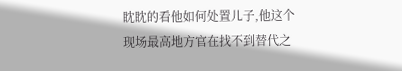眈眈的看他如何处置儿子,他这个现场最高地方官在找不到替代之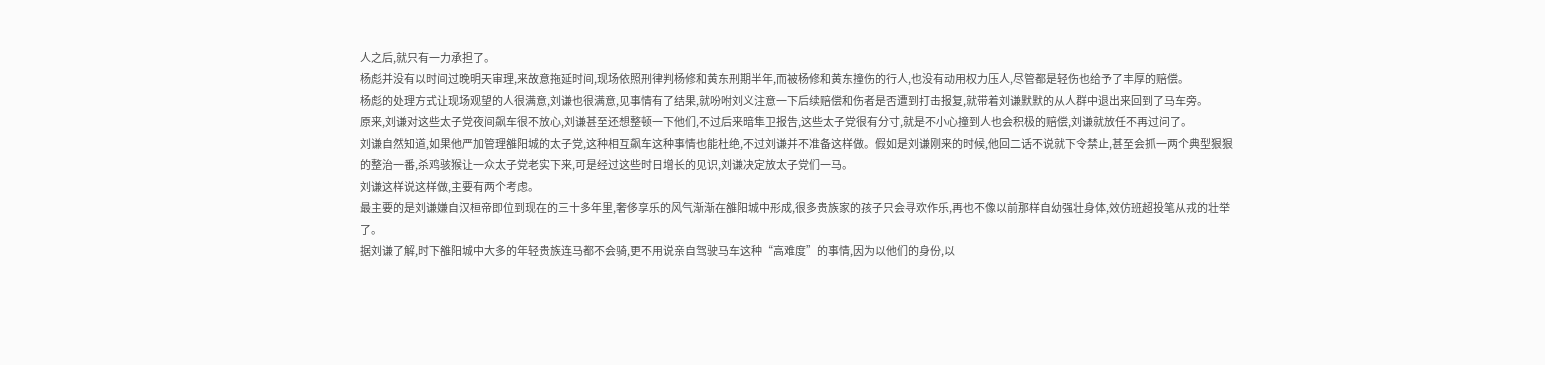人之后,就只有一力承担了。
杨彪并没有以时间过晚明天审理,来故意拖延时间,现场依照刑律判杨修和黄东刑期半年,而被杨修和黄东撞伤的行人,也没有动用权力压人,尽管都是轻伤也给予了丰厚的赔偿。
杨彪的处理方式让现场观望的人很满意,刘谦也很满意,见事情有了结果,就吩咐刘义注意一下后续赔偿和伤者是否遭到打击报复,就带着刘谦默默的从人群中退出来回到了马车旁。
原来,刘谦对这些太子党夜间飙车很不放心,刘谦甚至还想整顿一下他们,不过后来暗隼卫报告,这些太子党很有分寸,就是不小心撞到人也会积极的赔偿,刘谦就放任不再过问了。
刘谦自然知道,如果他严加管理雒阳城的太子党,这种相互飙车这种事情也能杜绝,不过刘谦并不准备这样做。假如是刘谦刚来的时候,他回二话不说就下令禁止,甚至会抓一两个典型狠狠的整治一番,杀鸡骇猴让一众太子党老实下来,可是经过这些时日增长的见识,刘谦决定放太子党们一马。
刘谦这样说这样做,主要有两个考虑。
最主要的是刘谦嫌自汉桓帝即位到现在的三十多年里,奢侈享乐的风气渐渐在雒阳城中形成,很多贵族家的孩子只会寻欢作乐,再也不像以前那样自幼强壮身体,效仿班超投笔从戎的壮举了。
据刘谦了解,时下雒阳城中大多的年轻贵族连马都不会骑,更不用说亲自驾驶马车这种“高难度”的事情,因为以他们的身份,以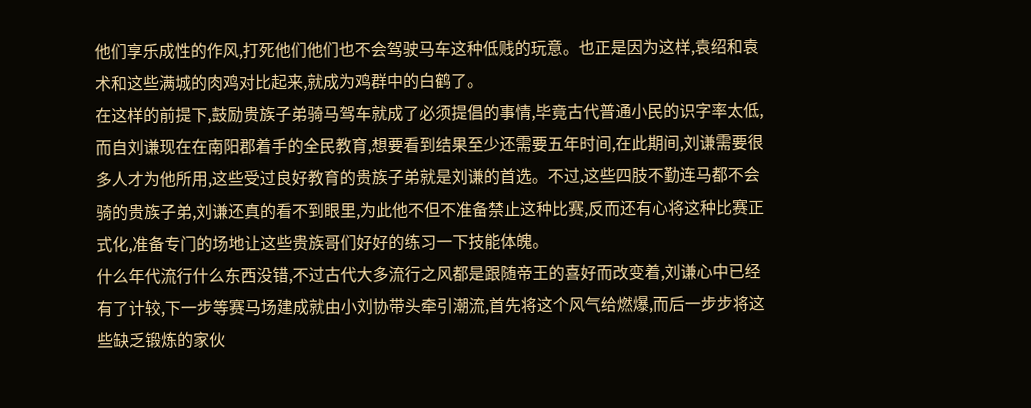他们享乐成性的作风,打死他们他们也不会驾驶马车这种低贱的玩意。也正是因为这样,袁绍和袁术和这些满城的肉鸡对比起来,就成为鸡群中的白鹤了。
在这样的前提下,鼓励贵族子弟骑马驾车就成了必须提倡的事情,毕竟古代普通小民的识字率太低,而自刘谦现在在南阳郡着手的全民教育,想要看到结果至少还需要五年时间,在此期间,刘谦需要很多人才为他所用,这些受过良好教育的贵族子弟就是刘谦的首选。不过,这些四肢不勤连马都不会骑的贵族子弟,刘谦还真的看不到眼里,为此他不但不准备禁止这种比赛,反而还有心将这种比赛正式化,准备专门的场地让这些贵族哥们好好的练习一下技能体魄。
什么年代流行什么东西没错,不过古代大多流行之风都是跟随帝王的喜好而改变着,刘谦心中已经有了计较,下一步等赛马场建成就由小刘协带头牵引潮流,首先将这个风气给燃爆,而后一步步将这些缺乏锻炼的家伙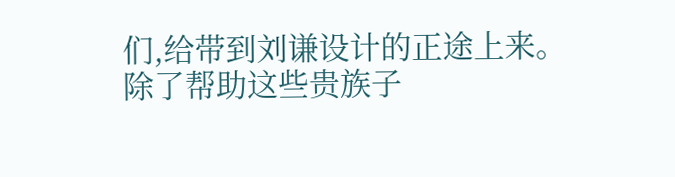们,给带到刘谦设计的正途上来。
除了帮助这些贵族子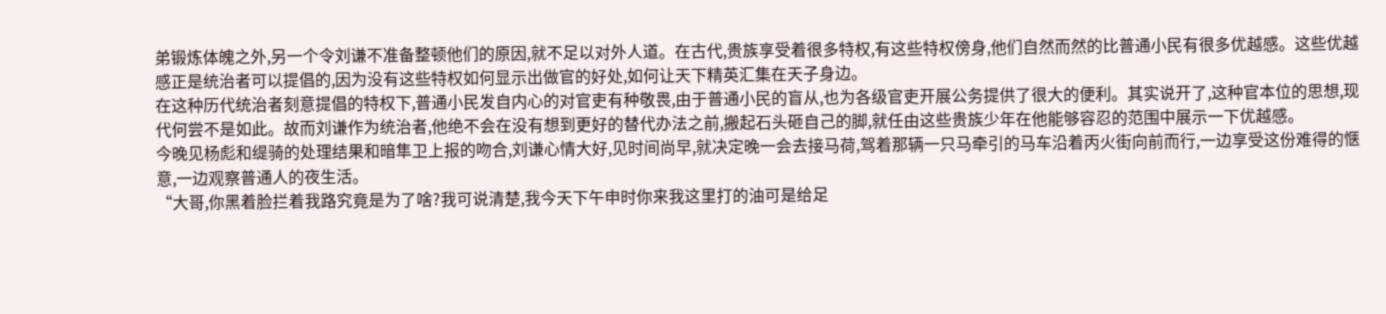弟锻炼体魄之外,另一个令刘谦不准备整顿他们的原因,就不足以对外人道。在古代,贵族享受着很多特权,有这些特权傍身,他们自然而然的比普通小民有很多优越感。这些优越感正是统治者可以提倡的,因为没有这些特权如何显示出做官的好处,如何让天下精英汇集在天子身边。
在这种历代统治者刻意提倡的特权下,普通小民发自内心的对官吏有种敬畏,由于普通小民的盲从,也为各级官吏开展公务提供了很大的便利。其实说开了,这种官本位的思想,现代何尝不是如此。故而刘谦作为统治者,他绝不会在没有想到更好的替代办法之前,搬起石头砸自己的脚,就任由这些贵族少年在他能够容忍的范围中展示一下优越感。
今晚见杨彪和缇骑的处理结果和暗隼卫上报的吻合,刘谦心情大好,见时间尚早,就决定晚一会去接马荷,驾着那辆一只马牵引的马车沿着丙火街向前而行,一边享受这份难得的惬意,一边观察普通人的夜生活。
“大哥,你黑着脸拦着我路究竟是为了啥?我可说清楚,我今天下午申时你来我这里打的油可是给足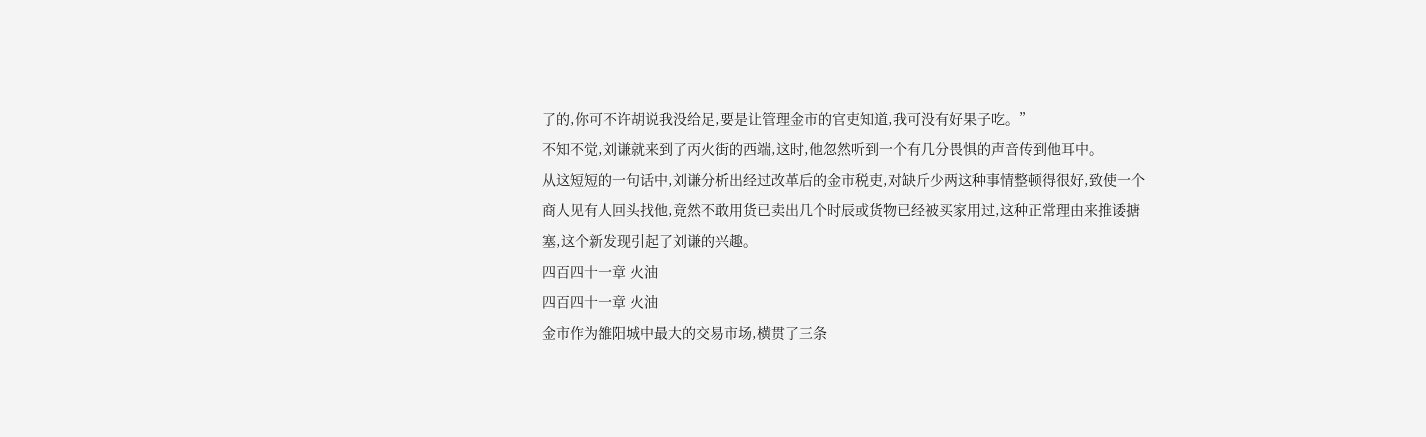了的,你可不许胡说我没给足,要是让管理金市的官吏知道,我可没有好果子吃。”
不知不觉,刘谦就来到了丙火街的西端,这时,他忽然听到一个有几分畏惧的声音传到他耳中。
从这短短的一句话中,刘谦分析出经过改革后的金市税吏,对缺斤少两这种事情整顿得很好,致使一个商人见有人回头找他,竟然不敢用货已卖出几个时辰或货物已经被买家用过,这种正常理由来推诿搪塞,这个新发现引起了刘谦的兴趣。
四百四十一章 火油
四百四十一章 火油
金市作为雒阳城中最大的交易市场,横贯了三条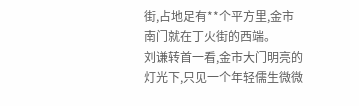街,占地足有**个平方里,金市南门就在丁火街的西端。
刘谦转首一看,金市大门明亮的灯光下,只见一个年轻儒生微微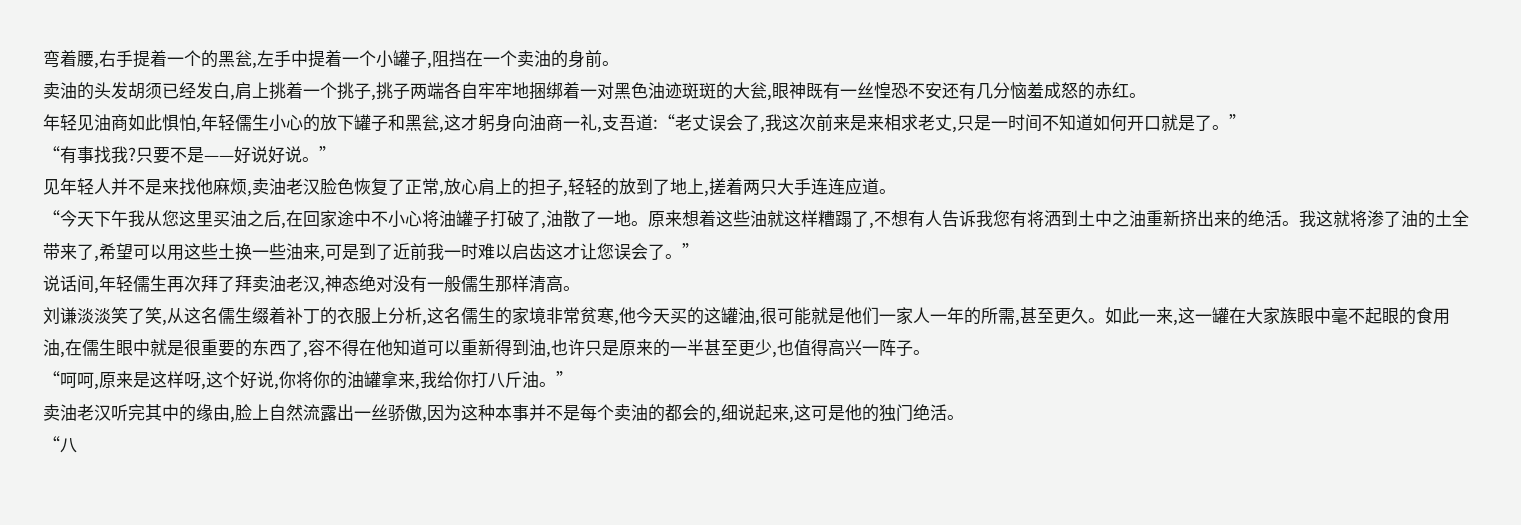弯着腰,右手提着一个的黑瓮,左手中提着一个小罐子,阻挡在一个卖油的身前。
卖油的头发胡须已经发白,肩上挑着一个挑子,挑子两端各自牢牢地捆绑着一对黑色油迹斑斑的大瓮,眼神既有一丝惶恐不安还有几分恼羞成怒的赤红。
年轻见油商如此惧怕,年轻儒生小心的放下罐子和黑瓮,这才躬身向油商一礼,支吾道:“老丈误会了,我这次前来是来相求老丈,只是一时间不知道如何开口就是了。”
“有事找我?只要不是——好说好说。”
见年轻人并不是来找他麻烦,卖油老汉脸色恢复了正常,放心肩上的担子,轻轻的放到了地上,搓着两只大手连连应道。
“今天下午我从您这里买油之后,在回家途中不小心将油罐子打破了,油散了一地。原来想着这些油就这样糟蹋了,不想有人告诉我您有将洒到土中之油重新挤出来的绝活。我这就将渗了油的土全带来了,希望可以用这些土换一些油来,可是到了近前我一时难以启齿这才让您误会了。”
说话间,年轻儒生再次拜了拜卖油老汉,神态绝对没有一般儒生那样清高。
刘谦淡淡笑了笑,从这名儒生缀着补丁的衣服上分析,这名儒生的家境非常贫寒,他今天买的这罐油,很可能就是他们一家人一年的所需,甚至更久。如此一来,这一罐在大家族眼中毫不起眼的食用油,在儒生眼中就是很重要的东西了,容不得在他知道可以重新得到油,也许只是原来的一半甚至更少,也值得高兴一阵子。
“呵呵,原来是这样呀,这个好说,你将你的油罐拿来,我给你打八斤油。”
卖油老汉听完其中的缘由,脸上自然流露出一丝骄傲,因为这种本事并不是每个卖油的都会的,细说起来,这可是他的独门绝活。
“八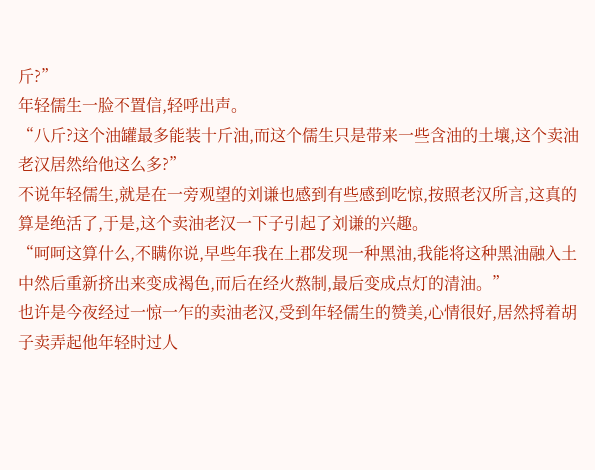斤?”
年轻儒生一脸不置信,轻呼出声。
“八斤?这个油罐最多能装十斤油,而这个儒生只是带来一些含油的土壤,这个卖油老汉居然给他这么多?”
不说年轻儒生,就是在一旁观望的刘谦也感到有些感到吃惊,按照老汉所言,这真的算是绝活了,于是,这个卖油老汉一下子引起了刘谦的兴趣。
“呵呵这算什么,不瞒你说,早些年我在上郡发现一种黑油,我能将这种黑油融入土中然后重新挤出来变成褐色,而后在经火熬制,最后变成点灯的清油。”
也许是今夜经过一惊一乍的卖油老汉,受到年轻儒生的赞美,心情很好,居然捋着胡子卖弄起他年轻时过人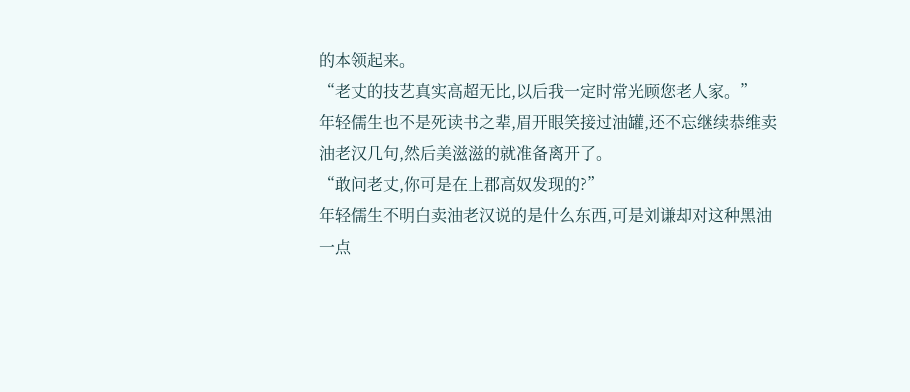的本领起来。
“老丈的技艺真实高超无比,以后我一定时常光顾您老人家。”
年轻儒生也不是死读书之辈,眉开眼笑接过油罐,还不忘继续恭维卖油老汉几句,然后美滋滋的就准备离开了。
“敢问老丈,你可是在上郡高奴发现的?”
年轻儒生不明白卖油老汉说的是什么东西,可是刘谦却对这种黑油一点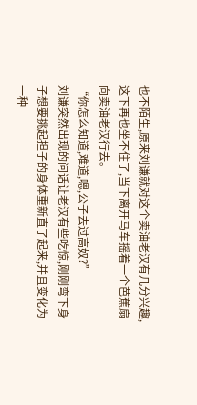也不陌生,原来刘谦就对这个卖油老汉有几分兴趣,这下再也坐不住了,当下离开马车摇着一个芭蕉扇向卖油老汉行去。
“你怎么知道,难道,嗯,公子去过高奴?”
刘谦突然出现的问话让老汉有些吃惊,刚刚弯下身子想要挑起担子的身体重新直了起来,并且变化为一种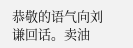恭敬的语气向刘谦回话。卖油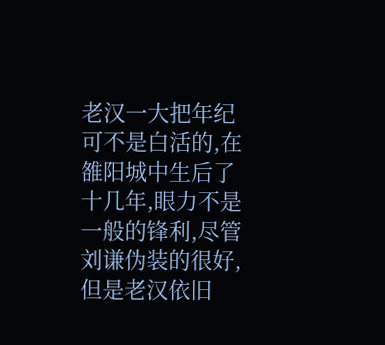老汉一大把年纪可不是白活的,在雒阳城中生后了十几年,眼力不是一般的锋利,尽管刘谦伪装的很好,但是老汉依旧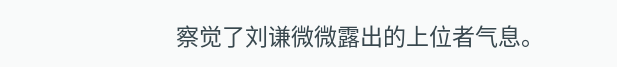察觉了刘谦微微露出的上位者气息。